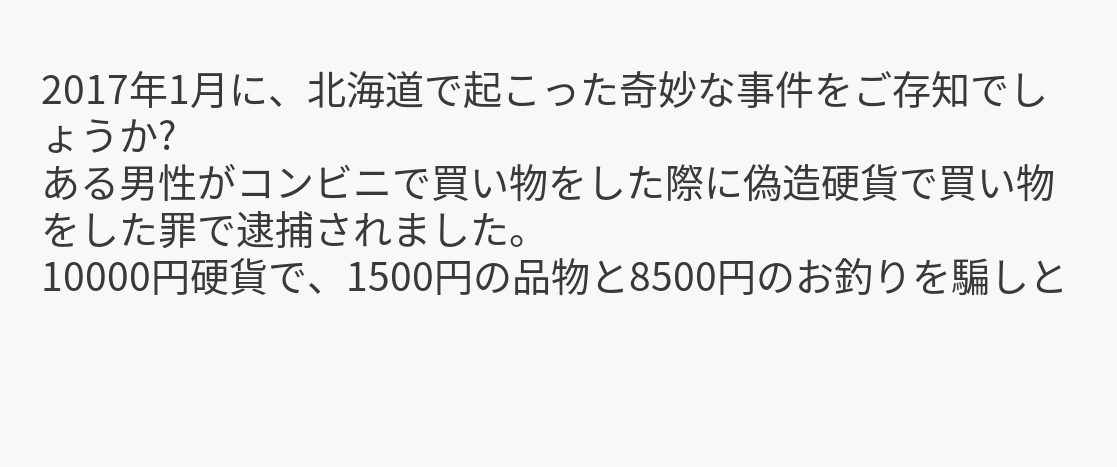2017年1月に、北海道で起こった奇妙な事件をご存知でしょうか?
ある男性がコンビニで買い物をした際に偽造硬貨で買い物をした罪で逮捕されました。
10000円硬貨で、1500円の品物と8500円のお釣りを騙しと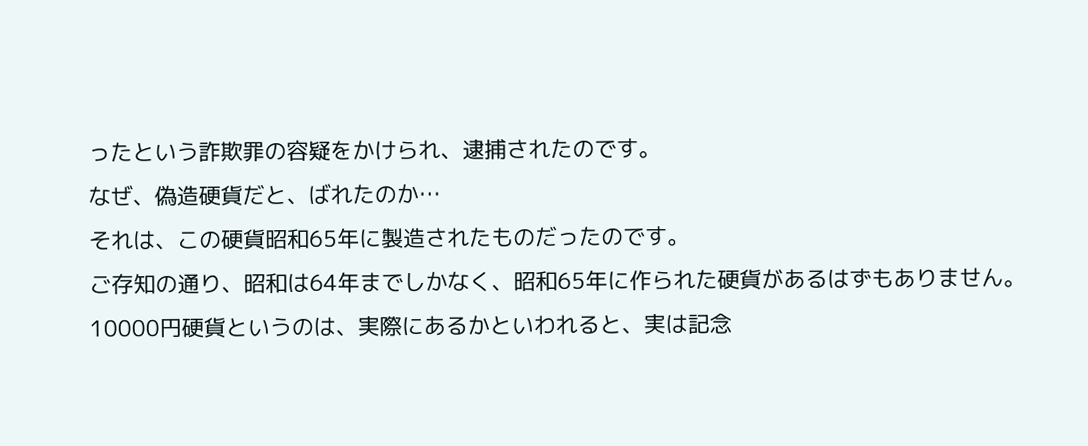ったという詐欺罪の容疑をかけられ、逮捕されたのです。
なぜ、偽造硬貨だと、ばれたのか…
それは、この硬貨昭和65年に製造されたものだったのです。
ご存知の通り、昭和は64年までしかなく、昭和65年に作られた硬貨があるはずもありません。
10000円硬貨というのは、実際にあるかといわれると、実は記念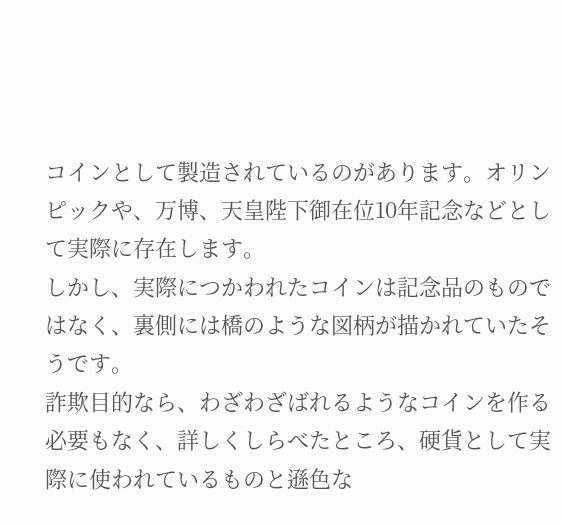コインとして製造されているのがあります。オリンピックや、万博、天皇陛下御在位10年記念などとして実際に存在します。
しかし、実際につかわれたコインは記念品のものではなく、裏側には橋のような図柄が描かれていたそうです。
詐欺目的なら、わざわざばれるようなコインを作る必要もなく、詳しくしらべたところ、硬貨として実際に使われているものと遜色な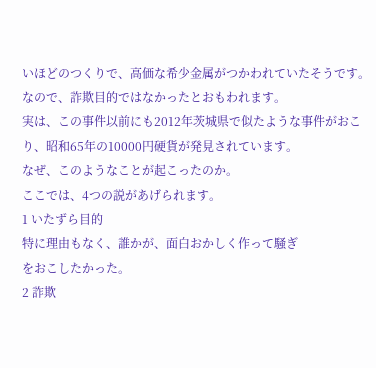いほどのつくりで、高価な希少金属がつかわれていたそうです。なので、詐欺目的ではなかったとおもわれます。
実は、この事件以前にも2012年茨城県で似たような事件がおこり、昭和65年の10000円硬貨が発見されています。
なぜ、このようなことが起こったのか。
ここでは、4つの説があげられます。
1 いたずら目的
特に理由もなく、誰かが、面白おかしく作って騒ぎ
をおこしたかった。
2 詐欺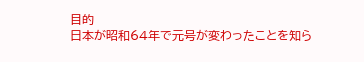目的
日本が昭和64年で元号が変わったことを知ら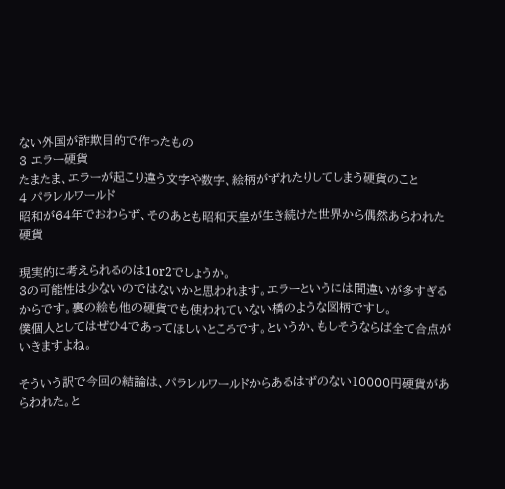ない外国が詐欺目的で作ったもの
3 エラー硬貨
たまたま、エラーが起こり違う文字や数字、絵柄がずれたりしてしまう硬貨のこと
4 パラレルワールド
昭和が64年でおわらず、そのあとも昭和天皇が生き続けた世界から偶然あらわれた硬貨

現実的に考えられるのは1or2でしょうか。
3の可能性は少ないのではないかと思われます。エラーというには間違いが多すぎるからです。裏の絵も他の硬貨でも使われていない橋のような図柄ですし。
僕個人としてはぜひ4であってほしいところです。というか、もしそうならば全て合点がいきますよね。

そういう訳で今回の結論は、パラレルワールドからあるはずのない10000円硬貨があらわれた。と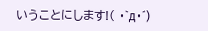いうことにします!( ・`д・´)